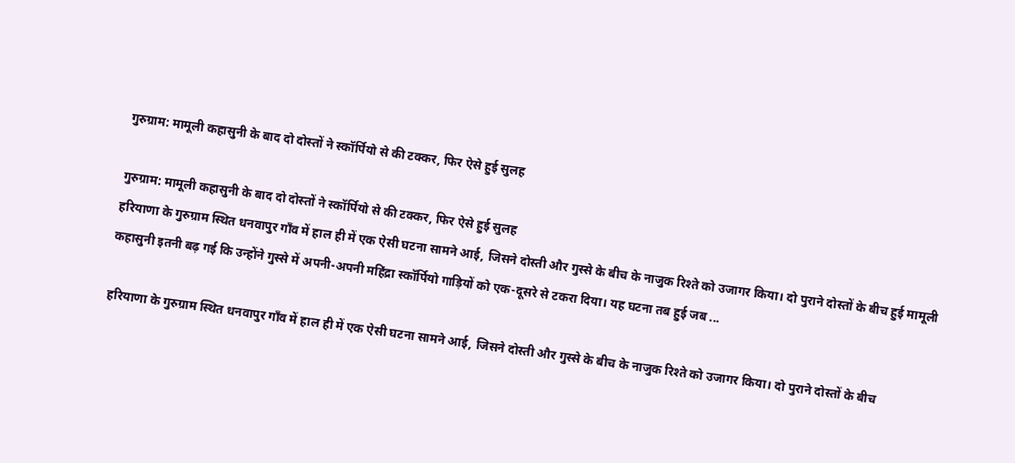गुरुग्राम: मामूली कहासुनी के बाद दो दोस्तों ने स्कॉर्पियो से की टक्कर, फिर ऐसे हुई सुलह

गुरुग्राम: मामूली कहासुनी के बाद दो दोस्तों ने स्कॉर्पियो से की टक्कर, फिर ऐसे हुई सुलह
हरियाणा के गुरुग्राम स्थित धनवापुर गाँव में हाल ही में एक ऐसी घटना सामने आई, जिसने दोस्ती और गुस्से के बीच के नाजुक रिश्ते को उजागर किया। दो पुराने दोस्तों के बीच हुई मामूली कहासुनी इतनी बढ़ गई कि उन्होंने गुस्से में अपनी-अपनी महिंद्रा स्कॉर्पियो गाड़ियों को एक-दूसरे से टकरा दिया। यह घटना तब हुई जब ...

हरियाणा के गुरुग्राम स्थित धनवापुर गाँव में हाल ही में एक ऐसी घटना सामने आई, जिसने दोस्ती और गुस्से के बीच के नाजुक रिश्ते को उजागर किया। दो पुराने दोस्तों के बीच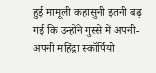हुई मामूली कहासुनी इतनी बढ़ गई कि उन्होंने गुस्से में अपनी-अपनी महिंद्रा स्कॉर्पियो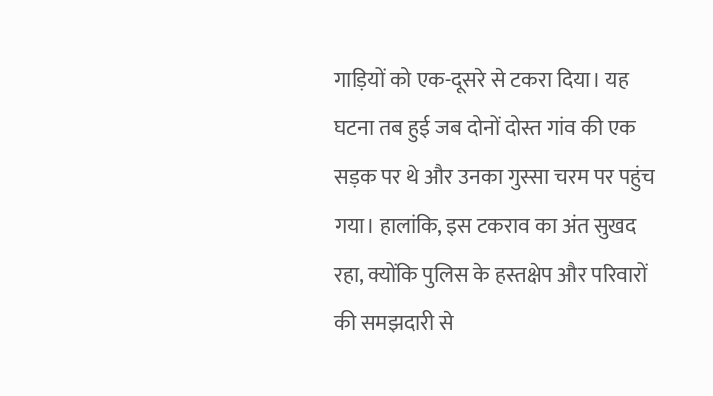गाड़ियों को एक-दूसरे से टकरा दिया। यह घटना तब हुई जब दोनों दोस्त गांव की एक सड़क पर थे और उनका गुस्सा चरम पर पहुंच गया। हालांकि, इस टकराव का अंत सुखद रहा, क्योंकि पुलिस के हस्तक्षेप और परिवारों की समझदारी से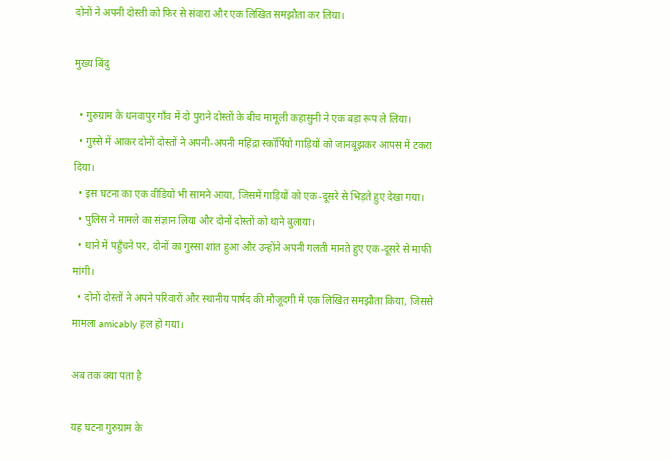दोनों ने अपनी दोस्ती को फिर से संवारा और एक लिखित समझौता कर लिया।

मुख्य बिंदु

  • गुरुग्राम के धनवापुर गाँव में दो पुराने दोस्तों के बीच मामूली कहासुनी ने एक बड़ा रूप ले लिया।
  • गुस्से में आकर दोनों दोस्तों ने अपनी-अपनी महिंद्रा स्कॉर्पियो गाड़ियों को जानबूझकर आपस में टकरा दिया।
  • इस घटना का एक वीडियो भी सामने आया, जिसमें गाड़ियों को एक-दूसरे से भिड़ते हुए देखा गया।
  • पुलिस ने मामले का संज्ञान लिया और दोनों दोस्तों को थाने बुलाया।
  • थाने में पहुँचने पर, दोनों का गुस्सा शांत हुआ और उन्होंने अपनी गलती मानते हुए एक-दूसरे से माफी मांगी।
  • दोनों दोस्तों ने अपने परिवारों और स्थानीय पार्षद की मौजूदगी में एक लिखित समझौता किया, जिससे मामला amicably हल हो गया।

अब तक क्या पता है

यह घटना गुरुग्राम के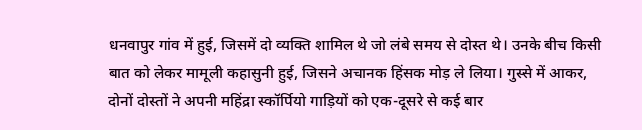धनवापुर गांव में हुई, जिसमें दो व्यक्ति शामिल थे जो लंबे समय से दोस्त थे। उनके बीच किसी बात को लेकर मामूली कहासुनी हुई, जिसने अचानक हिंसक मोड़ ले लिया। गुस्से में आकर, दोनों दोस्तों ने अपनी महिंद्रा स्कॉर्पियो गाड़ियों को एक-दूसरे से कई बार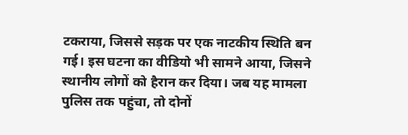टकराया, जिससे सड़क पर एक नाटकीय स्थिति बन गई। इस घटना का वीडियो भी सामने आया, जिसने स्थानीय लोगों को हैरान कर दिया। जब यह मामला पुलिस तक पहुंचा, तो दोनों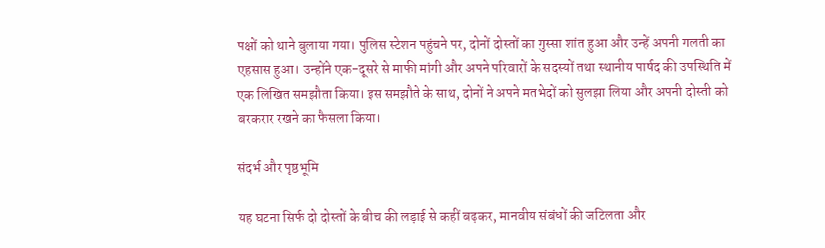पक्षों को थाने बुलाया गया। पुलिस स्टेशन पहुंचने पर, दोनों दोस्तों का गुस्सा शांत हुआ और उन्हें अपनी गलती का एहसास हुआ। उन्होंने एक-दूसरे से माफी मांगी और अपने परिवारों के सदस्यों तथा स्थानीय पार्षद की उपस्थिति में एक लिखित समझौता किया। इस समझौते के साथ, दोनों ने अपने मतभेदों को सुलझा लिया और अपनी दोस्ती को बरकरार रखने का फैसला किया।

संदर्भ और पृष्ठभूमि

यह घटना सिर्फ दो दोस्तों के बीच की लड़ाई से कहीं बढ़कर, मानवीय संबंधों की जटिलता और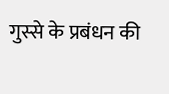गुस्से के प्रबंधन की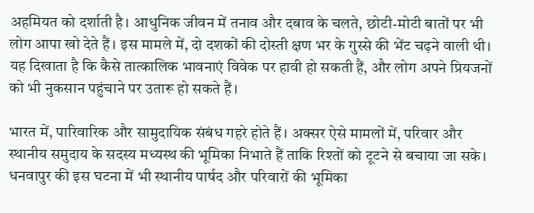अहमियत को दर्शाती है। आधुनिक जीवन में तनाव और दबाव के चलते, छोटी-मोटी बातों पर भी लोग आपा खो देते हैं। इस मामले में, दो दशकों की दोस्ती क्षण भर के गुस्से की भेंट चढ़ने वाली थी। यह दिखाता है कि कैसे तात्कालिक भावनाएं विवेक पर हावी हो सकती हैं, और लोग अपने प्रियजनों को भी नुकसान पहुंचाने पर उतारू हो सकते हैं।

भारत में, पारिवारिक और सामुदायिक संबंध गहरे होते हैं। अक्सर ऐसे मामलों में, परिवार और स्थानीय समुदाय के सदस्य मध्यस्थ की भूमिका निभाते हैं ताकि रिश्तों को टूटने से बचाया जा सके। धनवापुर की इस घटना में भी स्थानीय पार्षद और परिवारों की भूमिका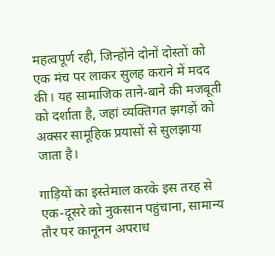महत्वपूर्ण रही, जिन्होंने दोनों दोस्तों को एक मंच पर लाकर सुलह कराने में मदद की। यह सामाजिक ताने-बाने की मजबूती को दर्शाता है, जहां व्यक्तिगत झगड़ों को अक्सर सामूहिक प्रयासों से सुलझाया जाता है।

गाड़ियों का इस्तेमाल करके इस तरह से एक-दूसरे को नुकसान पहुंचाना, सामान्य तौर पर कानूनन अपराध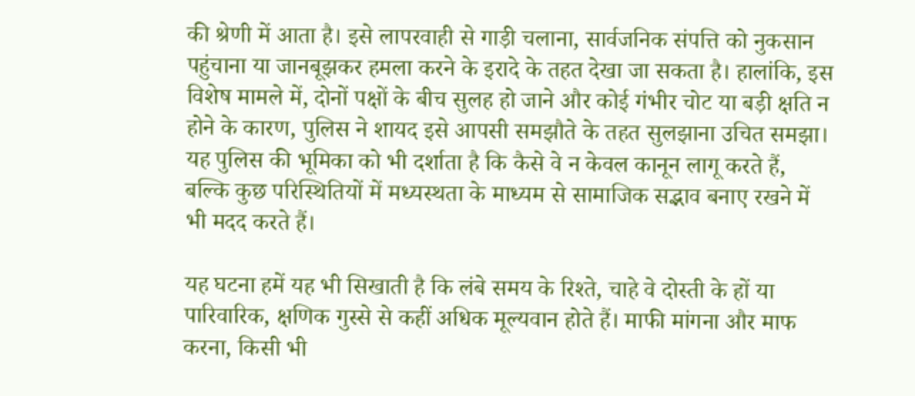की श्रेणी में आता है। इसे लापरवाही से गाड़ी चलाना, सार्वजनिक संपत्ति को नुकसान पहुंचाना या जानबूझकर हमला करने के इरादे के तहत देखा जा सकता है। हालांकि, इस विशेष मामले में, दोनों पक्षों के बीच सुलह हो जाने और कोई गंभीर चोट या बड़ी क्षति न होने के कारण, पुलिस ने शायद इसे आपसी समझौते के तहत सुलझाना उचित समझा। यह पुलिस की भूमिका को भी दर्शाता है कि कैसे वे न केवल कानून लागू करते हैं, बल्कि कुछ परिस्थितियों में मध्यस्थता के माध्यम से सामाजिक सद्भाव बनाए रखने में भी मदद करते हैं।

यह घटना हमें यह भी सिखाती है कि लंबे समय के रिश्ते, चाहे वे दोस्ती के हों या पारिवारिक, क्षणिक गुस्से से कहीं अधिक मूल्यवान होते हैं। माफी मांगना और माफ करना, किसी भी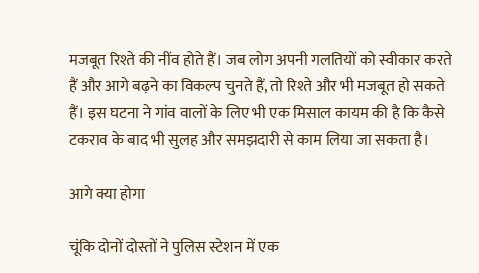मजबूत रिश्ते की नींव होते हैं। जब लोग अपनी गलतियों को स्वीकार करते हैं और आगे बढ़ने का विकल्प चुनते हैं, तो रिश्ते और भी मजबूत हो सकते हैं। इस घटना ने गांव वालों के लिए भी एक मिसाल कायम की है कि कैसे टकराव के बाद भी सुलह और समझदारी से काम लिया जा सकता है।

आगे क्या होगा

चूंकि दोनों दोस्तों ने पुलिस स्टेशन में एक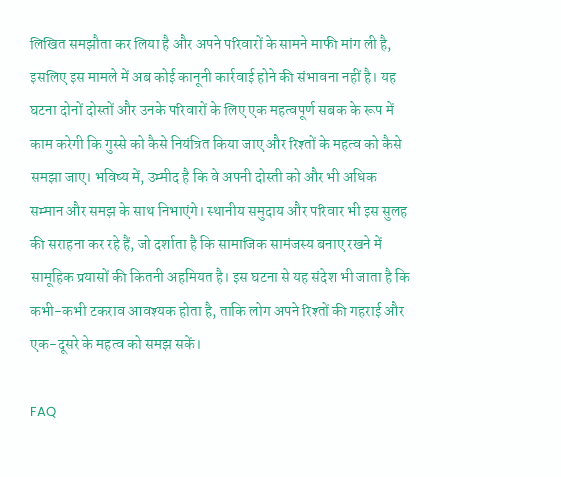लिखित समझौता कर लिया है और अपने परिवारों के सामने माफी मांग ली है, इसलिए इस मामले में अब कोई कानूनी कार्रवाई होने की संभावना नहीं है। यह घटना दोनों दोस्तों और उनके परिवारों के लिए एक महत्वपूर्ण सबक के रूप में काम करेगी कि गुस्से को कैसे नियंत्रित किया जाए और रिश्तों के महत्व को कैसे समझा जाए। भविष्य में, उम्मीद है कि वे अपनी दोस्ती को और भी अधिक सम्मान और समझ के साथ निभाएंगे। स्थानीय समुदाय और परिवार भी इस सुलह की सराहना कर रहे हैं, जो दर्शाता है कि सामाजिक सामंजस्य बनाए रखने में सामूहिक प्रयासों की कितनी अहमियत है। इस घटना से यह संदेश भी जाता है कि कभी-कभी टकराव आवश्यक होता है, ताकि लोग अपने रिश्तों की गहराई और एक-दूसरे के महत्व को समझ सकें।

FAQ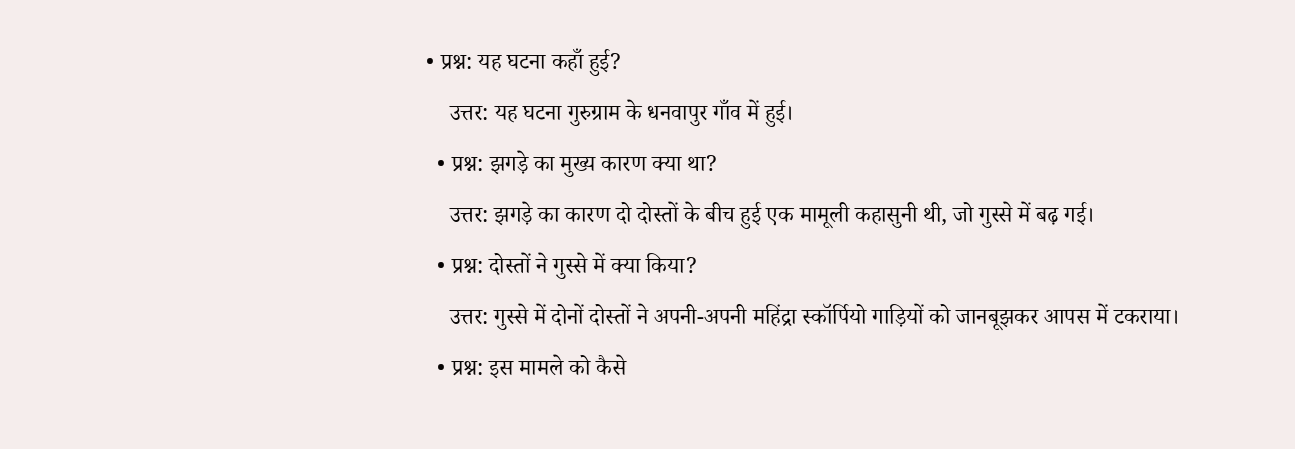• प्रश्न: यह घटना कहाँ हुई?
    उत्तर: यह घटना गुरुग्राम के धनवापुर गाँव में हुई।
  • प्रश्न: झगड़े का मुख्य कारण क्या था?
    उत्तर: झगड़े का कारण दो दोस्तों के बीच हुई एक मामूली कहासुनी थी, जो गुस्से में बढ़ गई।
  • प्रश्न: दोस्तों ने गुस्से में क्या किया?
    उत्तर: गुस्से में दोनों दोस्तों ने अपनी-अपनी महिंद्रा स्कॉर्पियो गाड़ियों को जानबूझकर आपस में टकराया।
  • प्रश्न: इस मामले को कैसे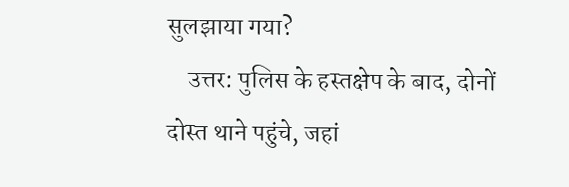सुलझाया गया?
    उत्तर: पुलिस के हस्तक्षेप के बाद, दोनों दोस्त थाने पहुंचे, जहां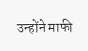उन्होंने माफी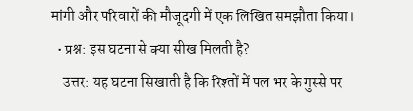मांगी और परिवारों की मौजूदगी में एक लिखित समझौता किया।
  • प्रश्न: इस घटना से क्या सीख मिलती है?
    उत्तर: यह घटना सिखाती है कि रिश्तों में पल भर के गुस्से पर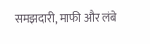समझदारी, माफी और लंबे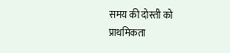समय की दोस्ती को प्राथमिकता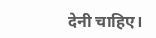देनी चाहिए।